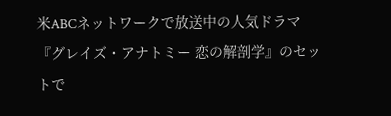米ABCネットワークで放送中の人気ドラマ『グレイズ・アナトミー 恋の解剖学』のセットで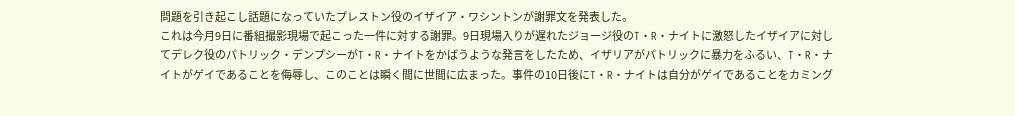問題を引き起こし話題になっていたプレストン役のイザイア・ワシントンが謝罪文を発表した。
これは今月9日に番組撮影現場で起こった一件に対する謝罪。9日現場入りが遅れたジョージ役のT・R・ナイトに激怒したイザイアに対してデレク役のパトリック・デンプシーがT・R・ナイトをかばうような発言をしたため、イザリアがパトリックに暴力をふるい、T・R・ナイトがゲイであることを侮辱し、このことは瞬く間に世間に広まった。事件の10日後にT・R・ナイトは自分がゲイであることをカミング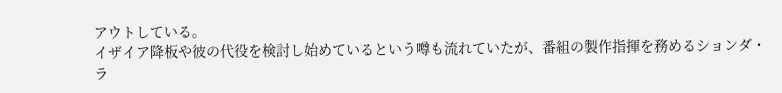アウトしている。
イザイア降板や彼の代役を検討し始めているという噂も流れていたが、番組の製作指揮を務めるションダ・ラ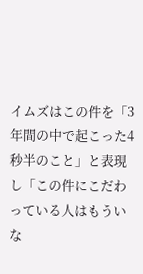イムズはこの件を「3年間の中で起こった4秒半のこと」と表現し「この件にこだわっている人はもういな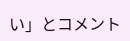い」とコメント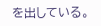を出している。